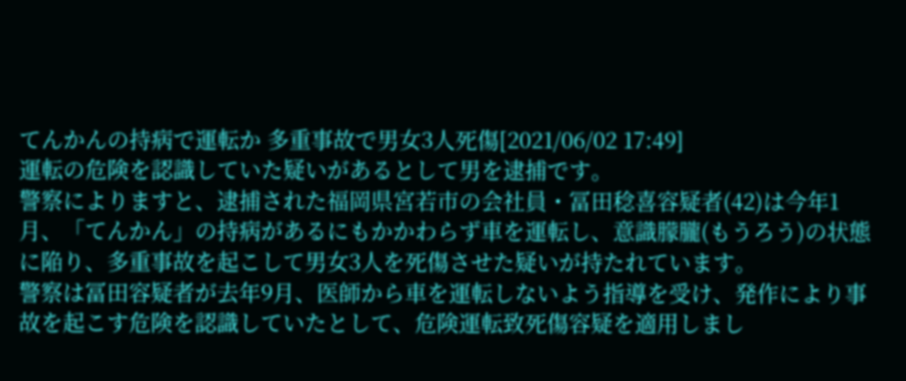てんかんの持病で運転か 多重事故で男女3人死傷[2021/06/02 17:49]
運転の危険を認識していた疑いがあるとして男を逮捕です。
警察によりますと、逮捕された福岡県宮若市の会社員・冨田稔喜容疑者(42)は今年1月、「てんかん」の持病があるにもかかわらず車を運転し、意識朦朧(もうろう)の状態に陥り、多重事故を起こして男女3人を死傷させた疑いが持たれています。
警察は冨田容疑者が去年9月、医師から車を運転しないよう指導を受け、発作により事故を起こす危険を認識していたとして、危険運転致死傷容疑を適用しまし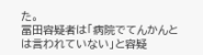た。
冨田容疑者は「病院でてんかんとは言われていない」と容疑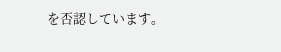を否認しています。